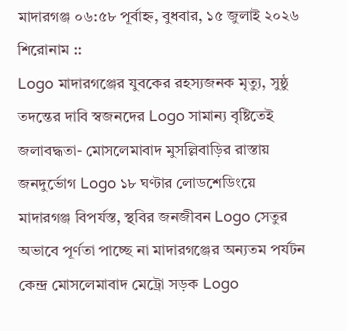মাদারগঞ্জ ০৬:৫৮ পূর্বাহ্ন, বুধবার, ১৫ জুলাই ২০২৬
শিরোনাম ::
Logo মাদারগঞ্জের যুবকের রহস্যজনক মৃত্যু, সুষ্ঠু তদন্তের দাবি স্বজনদের Logo সামান্য বৃষ্টিতেই জলাবদ্ধতা- মোসলেমাবাদ মুসল্লিবাড়ির রাস্তায় জনদুর্ভোগ Logo ১৮ ঘণ্টার লোডশেডিংয়ে মাদারগঞ্জ বিপর্যস্ত, স্থবির জনজীবন Logo সেতুর অভাবে পূর্ণতা পাচ্ছে না মাদারগঞ্জের অন্যতম পর্যটন কেন্দ্র মোসলেমাবাদ মেট্রো সড়ক Logo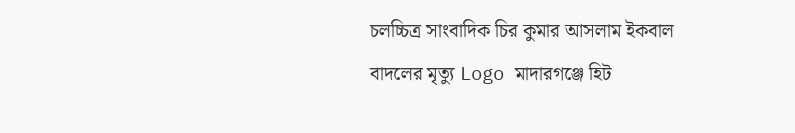চলচ্চিত্র সাংবাদিক চির কুমার আসলাম ইকবাল বাদলের মৃত্যু Logo মাদারগঞ্জে হিট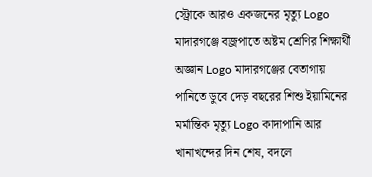স্ট্রোকে আরও একজনের মৃত্যু Logo মাদারগঞ্জে বজ্রপাতে অষ্টম শ্রেণির শিক্ষার্থী অজ্ঞান Logo মাদারগঞ্জের বেতাগায় পানিতে ডুবে দেড় বছরের শিশু ইয়ামিনের মর্মান্তিক মৃত্যু Logo কাদাপানি আর খানাখন্দের দিন শেষ, বদলে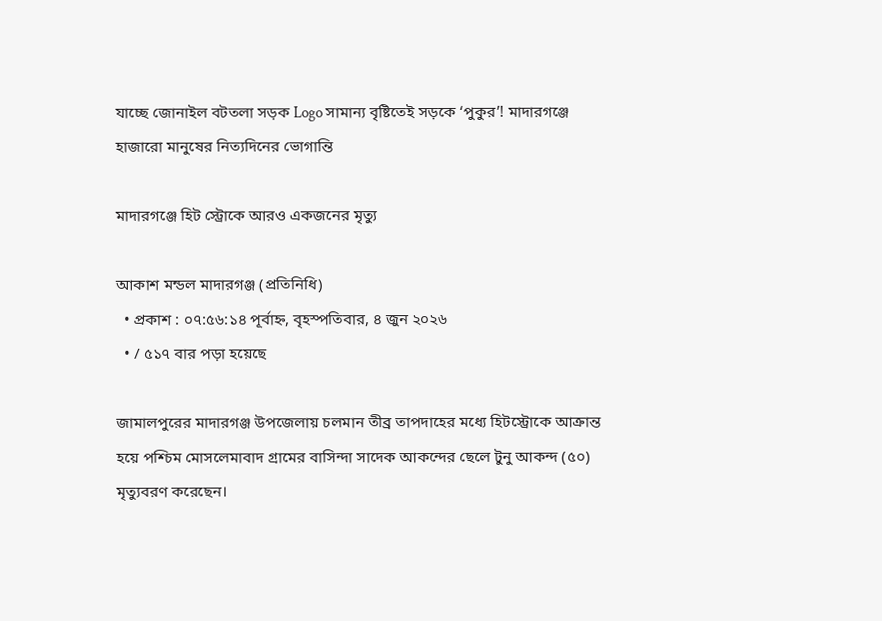যাচ্ছে জোনাইল বটতলা সড়ক Logo সামান্য বৃষ্টিতেই সড়কে ‘পুকুর’! মাদারগঞ্জে হাজারো মানুষের নিত্যদিনের ভোগান্তি

মাদারগঞ্জে হিট স্ট্রোকে আরও একজনের মৃত্যু

আকাশ মন্ডল মাদারগঞ্জ (প্রতিনিধি)
  • প্রকাশ : ০৭:৫৬:১৪ পূর্বাহ্ন, বৃহস্পতিবার, ৪ জুন ২০২৬
  • / ৫১৭ বার পড়া হয়েছে

জামালপুরের মাদারগঞ্জ উপজেলায় চলমান তীব্র তাপদাহের মধ্যে হিটস্ট্রোকে আক্রান্ত হয়ে পশ্চিম মোসলেমাবাদ গ্রামের বাসিন্দা সাদেক আকন্দের ছেলে টুনু আকন্দ (৫০) মৃত্যুবরণ করেছেন।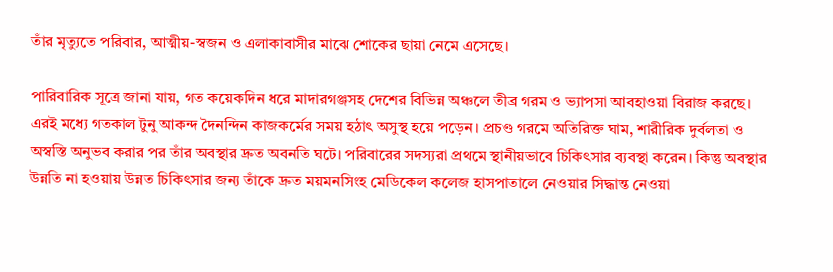তাঁর মৃত্যুতে পরিবার, আত্মীয়-স্বজন ও এলাকাবাসীর মাঝে শোকের ছায়া নেমে এসেছে।

পারিবারিক সূত্রে জানা যায়, গত কয়েকদিন ধরে মাদারগঞ্জসহ দেশের বিভিন্ন অঞ্চলে তীব্র গরম ও ভ্যাপসা আবহাওয়া বিরাজ করছে। এরই মধ্যে গতকাল টুনু আকন্দ দৈনন্দিন কাজকর্মের সময় হঠাৎ অসুস্থ হয়ে পড়েন। প্রচণ্ড গরমে অতিরিক্ত ঘাম, শারীরিক দুর্বলতা ও অস্বস্তি অনুভব করার পর তাঁর অবস্থার দ্রুত অবনতি ঘটে। পরিবারের সদস্যরা প্রথমে স্থানীয়ভাবে চিকিৎসার ব্যবস্থা করেন। কিন্তু অবস্থার উন্নতি না হওয়ায় উন্নত চিকিৎসার জন্য তাঁকে দ্রুত ময়মনসিংহ মেডিকেল কলেজ হাসপাতালে নেওয়ার সিদ্ধান্ত নেওয়া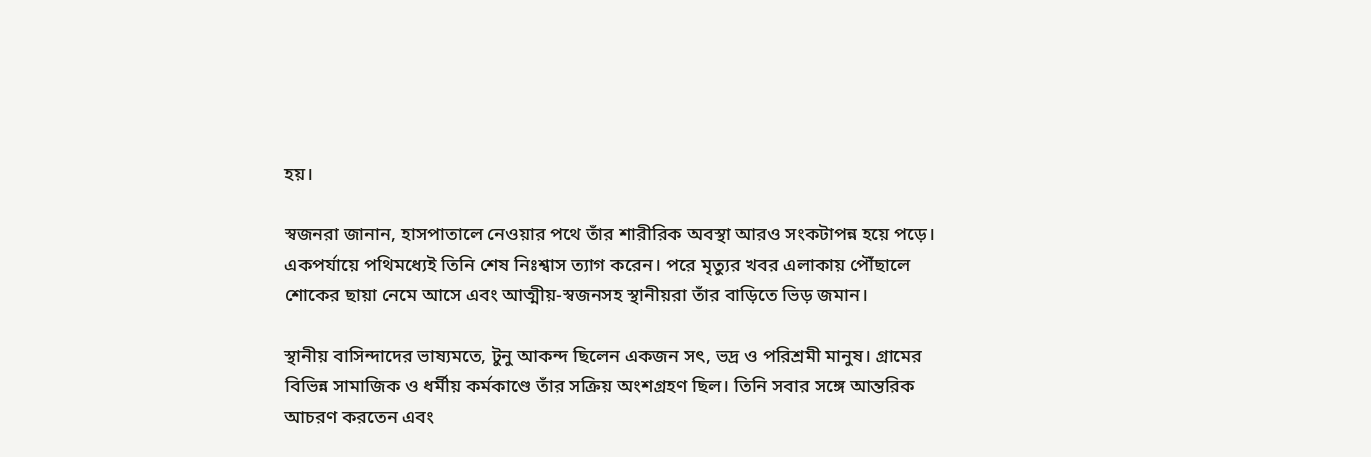হয়।

স্বজনরা জানান, হাসপাতালে নেওয়ার পথে তাঁর শারীরিক অবস্থা আরও সংকটাপন্ন হয়ে পড়ে। একপর্যায়ে পথিমধ্যেই তিনি শেষ নিঃশ্বাস ত্যাগ করেন। পরে মৃত্যুর খবর এলাকায় পৌঁছালে শোকের ছায়া নেমে আসে এবং আত্মীয়-স্বজনসহ স্থানীয়রা তাঁর বাড়িতে ভিড় জমান।

স্থানীয় বাসিন্দাদের ভাষ্যমতে, টুনু আকন্দ ছিলেন একজন সৎ, ভদ্র ও পরিশ্রমী মানুষ। গ্রামের বিভিন্ন সামাজিক ও ধর্মীয় কর্মকাণ্ডে তাঁর সক্রিয় অংশগ্রহণ ছিল। তিনি সবার সঙ্গে আন্তরিক আচরণ করতেন এবং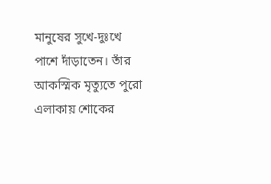মানুষের সুখে-দুঃখে পাশে দাঁড়াতেন। তাঁর আকস্মিক মৃত্যুতে পুরো এলাকায় শোকের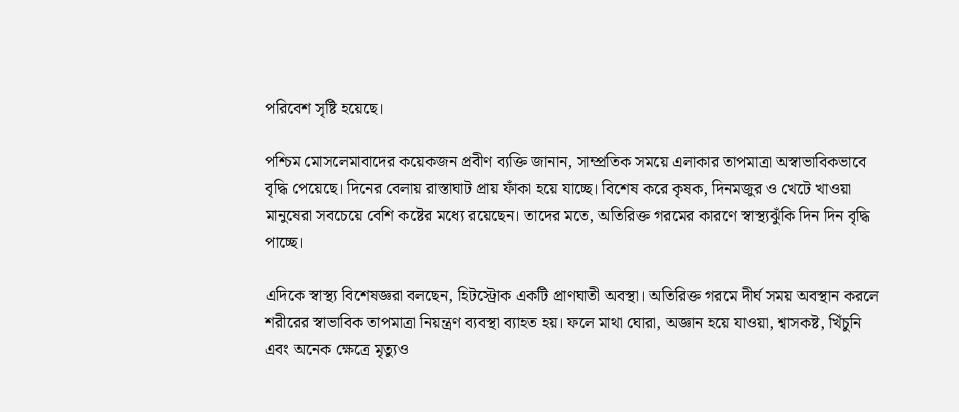পরিবেশ সৃষ্টি হয়েছে।

পশ্চিম মোসলেমাবাদের কয়েকজন প্রবীণ ব্যক্তি জানান, সাম্প্রতিক সময়ে এলাকার তাপমাত্রা অস্বাভাবিকভাবে বৃদ্ধি পেয়েছে। দিনের বেলায় রাস্তাঘাট প্রায় ফাঁকা হয়ে যাচ্ছে। বিশেষ করে কৃষক, দিনমজুর ও খেটে খাওয়া মানুষেরা সবচেয়ে বেশি কষ্টের মধ্যে রয়েছেন। তাদের মতে, অতিরিক্ত গরমের কারণে স্বাস্থ্যঝুঁকি দিন দিন বৃদ্ধি পাচ্ছে।

এদিকে স্বাস্থ্য বিশেষজ্ঞরা বলছেন, হিটস্ট্রোক একটি প্রাণঘাতী অবস্থা। অতিরিক্ত গরমে দীর্ঘ সময় অবস্থান করলে শরীরের স্বাভাবিক তাপমাত্রা নিয়ন্ত্রণ ব্যবস্থা ব্যাহত হয়। ফলে মাথা ঘোরা, অজ্ঞান হয়ে যাওয়া, শ্বাসকষ্ট, খিঁচুনি এবং অনেক ক্ষেত্রে মৃত্যুও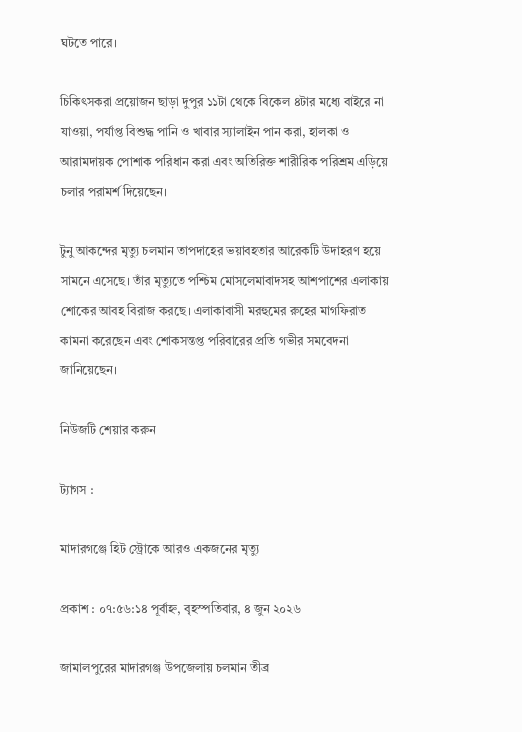ঘটতে পারে।

চিকিৎসকরা প্রয়োজন ছাড়া দুপুর ১১টা থেকে বিকেল ৪টার মধ্যে বাইরে না যাওয়া, পর্যাপ্ত বিশুদ্ধ পানি ও খাবার স্যালাইন পান করা, হালকা ও আরামদায়ক পোশাক পরিধান করা এবং অতিরিক্ত শারীরিক পরিশ্রম এড়িয়ে চলার পরামর্শ দিয়েছেন।

টুনু আকন্দের মৃত্যু চলমান তাপদাহের ভয়াবহতার আরেকটি উদাহরণ হয়ে সামনে এসেছে। তাঁর মৃত্যুতে পশ্চিম মোসলেমাবাদসহ আশপাশের এলাকায় শোকের আবহ বিরাজ করছে। এলাকাবাসী মরহুমের রুহের মাগফিরাত কামনা করেছেন এবং শোকসন্তপ্ত পরিবারের প্রতি গভীর সমবেদনা জানিয়েছেন।

নিউজটি শেয়ার করুন

ট্যাগস :

মাদারগঞ্জে হিট স্ট্রোকে আরও একজনের মৃত্যু

প্রকাশ : ০৭:৫৬:১৪ পূর্বাহ্ন, বৃহস্পতিবার, ৪ জুন ২০২৬

জামালপুরের মাদারগঞ্জ উপজেলায় চলমান তীব্র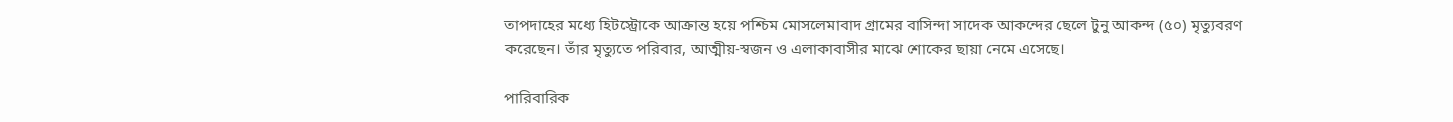তাপদাহের মধ্যে হিটস্ট্রোকে আক্রান্ত হয়ে পশ্চিম মোসলেমাবাদ গ্রামের বাসিন্দা সাদেক আকন্দের ছেলে টুনু আকন্দ (৫০) মৃত্যুবরণ করেছেন। তাঁর মৃত্যুতে পরিবার, আত্মীয়-স্বজন ও এলাকাবাসীর মাঝে শোকের ছায়া নেমে এসেছে।

পারিবারিক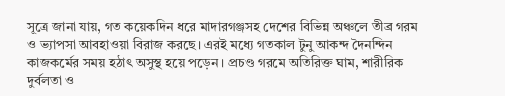সূত্রে জানা যায়, গত কয়েকদিন ধরে মাদারগঞ্জসহ দেশের বিভিন্ন অঞ্চলে তীব্র গরম ও ভ্যাপসা আবহাওয়া বিরাজ করছে। এরই মধ্যে গতকাল টুনু আকন্দ দৈনন্দিন কাজকর্মের সময় হঠাৎ অসুস্থ হয়ে পড়েন। প্রচণ্ড গরমে অতিরিক্ত ঘাম, শারীরিক দুর্বলতা ও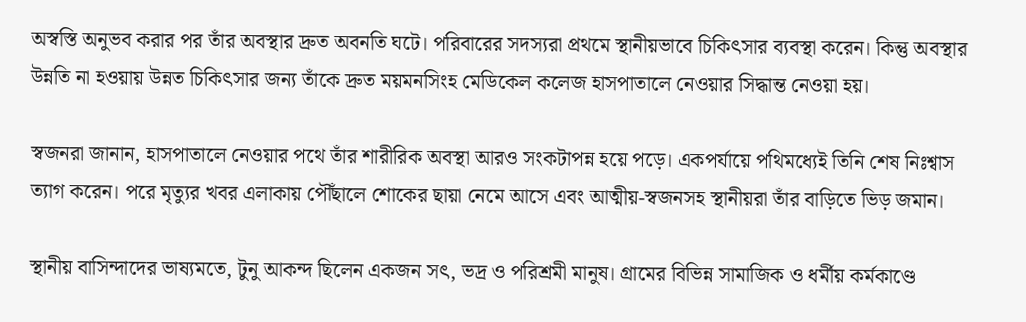অস্বস্তি অনুভব করার পর তাঁর অবস্থার দ্রুত অবনতি ঘটে। পরিবারের সদস্যরা প্রথমে স্থানীয়ভাবে চিকিৎসার ব্যবস্থা করেন। কিন্তু অবস্থার উন্নতি না হওয়ায় উন্নত চিকিৎসার জন্য তাঁকে দ্রুত ময়মনসিংহ মেডিকেল কলেজ হাসপাতালে নেওয়ার সিদ্ধান্ত নেওয়া হয়।

স্বজনরা জানান, হাসপাতালে নেওয়ার পথে তাঁর শারীরিক অবস্থা আরও সংকটাপন্ন হয়ে পড়ে। একপর্যায়ে পথিমধ্যেই তিনি শেষ নিঃশ্বাস ত্যাগ করেন। পরে মৃত্যুর খবর এলাকায় পৌঁছালে শোকের ছায়া নেমে আসে এবং আত্মীয়-স্বজনসহ স্থানীয়রা তাঁর বাড়িতে ভিড় জমান।

স্থানীয় বাসিন্দাদের ভাষ্যমতে, টুনু আকন্দ ছিলেন একজন সৎ, ভদ্র ও পরিশ্রমী মানুষ। গ্রামের বিভিন্ন সামাজিক ও ধর্মীয় কর্মকাণ্ডে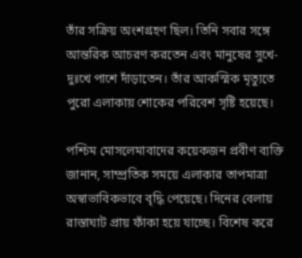তাঁর সক্রিয় অংশগ্রহণ ছিল। তিনি সবার সঙ্গে আন্তরিক আচরণ করতেন এবং মানুষের সুখে-দুঃখে পাশে দাঁড়াতেন। তাঁর আকস্মিক মৃত্যুতে পুরো এলাকায় শোকের পরিবেশ সৃষ্টি হয়েছে।

পশ্চিম মোসলেমাবাদের কয়েকজন প্রবীণ ব্যক্তি জানান, সাম্প্রতিক সময়ে এলাকার তাপমাত্রা অস্বাভাবিকভাবে বৃদ্ধি পেয়েছে। দিনের বেলায় রাস্তাঘাট প্রায় ফাঁকা হয়ে যাচ্ছে। বিশেষ করে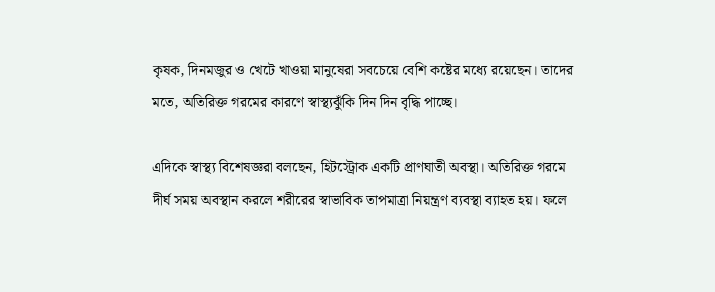কৃষক, দিনমজুর ও খেটে খাওয়া মানুষেরা সবচেয়ে বেশি কষ্টের মধ্যে রয়েছেন। তাদের মতে, অতিরিক্ত গরমের কারণে স্বাস্থ্যঝুঁকি দিন দিন বৃদ্ধি পাচ্ছে।

এদিকে স্বাস্থ্য বিশেষজ্ঞরা বলছেন, হিটস্ট্রোক একটি প্রাণঘাতী অবস্থা। অতিরিক্ত গরমে দীর্ঘ সময় অবস্থান করলে শরীরের স্বাভাবিক তাপমাত্রা নিয়ন্ত্রণ ব্যবস্থা ব্যাহত হয়। ফলে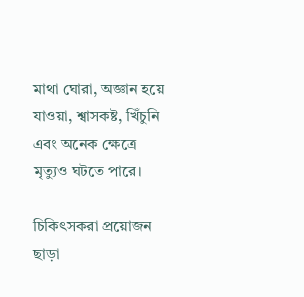মাথা ঘোরা, অজ্ঞান হয়ে যাওয়া, শ্বাসকষ্ট, খিঁচুনি এবং অনেক ক্ষেত্রে মৃত্যুও ঘটতে পারে।

চিকিৎসকরা প্রয়োজন ছাড়া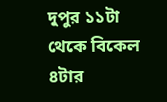দুপুর ১১টা থেকে বিকেল ৪টার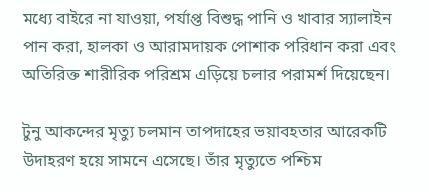মধ্যে বাইরে না যাওয়া, পর্যাপ্ত বিশুদ্ধ পানি ও খাবার স্যালাইন পান করা, হালকা ও আরামদায়ক পোশাক পরিধান করা এবং অতিরিক্ত শারীরিক পরিশ্রম এড়িয়ে চলার পরামর্শ দিয়েছেন।

টুনু আকন্দের মৃত্যু চলমান তাপদাহের ভয়াবহতার আরেকটি উদাহরণ হয়ে সামনে এসেছে। তাঁর মৃত্যুতে পশ্চিম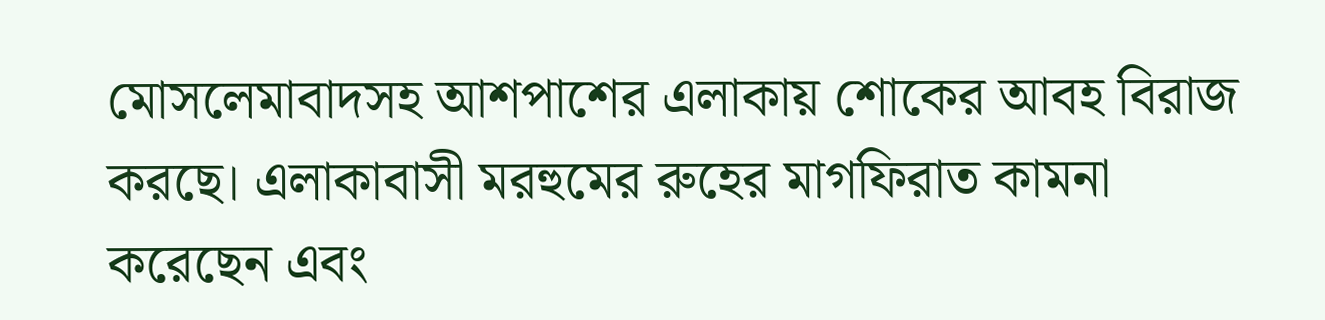মোসলেমাবাদসহ আশপাশের এলাকায় শোকের আবহ বিরাজ করছে। এলাকাবাসী মরহুমের রুহের মাগফিরাত কামনা করেছেন এবং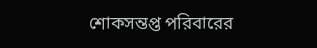শোকসন্তপ্ত পরিবারের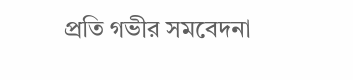প্রতি গভীর সমবেদনা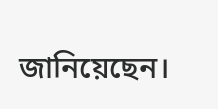জানিয়েছেন।